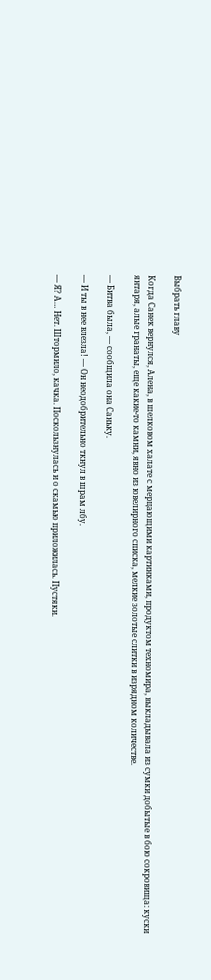Выбрать главу

Когда Санек вернулся, Алена, в шелковом халате с мерцающими картинками, продуктом техномира, выкладывала из сумки добытые в бою сокровища: куски янтаря, алые гранаты, еще какие-то камни, явно из ювелирного списка, мелкие золотые слитки в изрядном количестве.

— Битва была, — сообщила она Саньку.

— И ты в нее влезла! — Он неодобрительно ткнул в шрам лбу.

— Я? А… Нет. Штормило, качка. Поскользнулась и о скамью приложилась. Пустяки.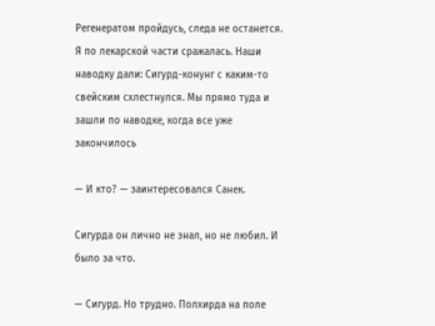Регенератом пройдусь, следа не останется. Я по лекарской части сражалась. Наши наводку дали: Сигурд-конунг с каким-то свейским схлестнулся. Мы прямо туда и зашли по наводке, когда все уже закончилось

— И кто? — заинтересовался Санек.

Сигурда он лично не знал, но не любил. И было за что.

— Сигурд. Но трудно. Полхирда на поле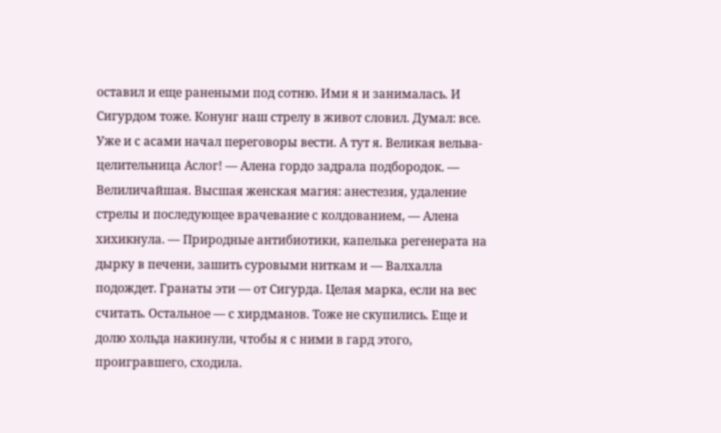оставил и еще ранеными под сотню. Ими я и занималась. И Сигурдом тоже. Конунг наш стрелу в живот словил. Думал: все. Уже и с асами начал переговоры вести. А тут я. Великая вельва-целительница Аслог! — Алена гордо задрала подбородок. — Велиличайшая. Высшая женская магия: анестезия, удаление стрелы и последующее врачевание с колдованием, — Алена хихикнула. — Природные антибиотики, капелька регенерата на дырку в печени, зашить суровыми ниткам и — Валхалла подождет. Гранаты эти — от Сигурда. Целая марка, если на вес считать. Остальное — с хирдманов. Тоже не скупились. Еще и долю хольда накинули, чтобы я с ними в гард этого, проигравшего, сходила.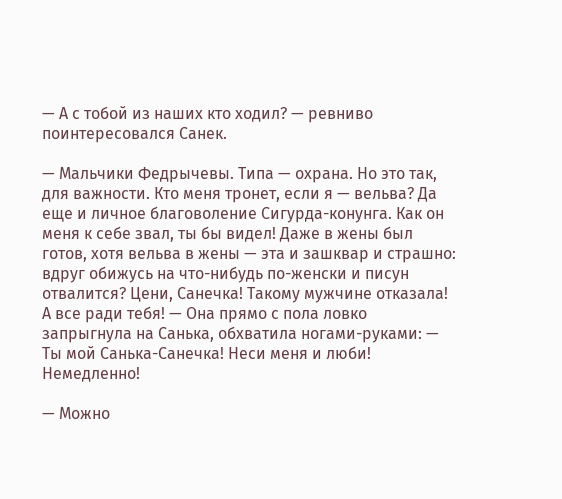— А с тобой из наших кто ходил? — ревниво поинтересовался Санек.

— Мальчики Федрычевы. Типа — охрана. Но это так, для важности. Кто меня тронет, если я — вельва? Да еще и личное благоволение Сигурда-конунга. Как он меня к себе звал, ты бы видел! Даже в жены был готов, хотя вельва в жены — эта и зашквар и страшно: вдруг обижусь на что-нибудь по-женски и писун отвалится? Цени, Санечка! Такому мужчине отказала! А все ради тебя! — Она прямо с пола ловко запрыгнула на Санька, обхватила ногами-руками: — Ты мой Санька-Санечка! Неси меня и люби! Немедленно!

— Можно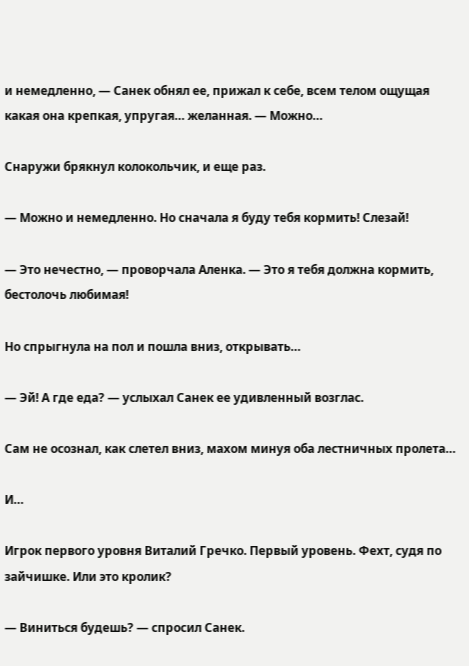и немедленно, — Санек обнял ее, прижал к себе, всем телом ощущая какая она крепкая, упругая… желанная. — Можно…

Снаружи брякнул колокольчик, и еще раз.

— Можно и немедленно. Но сначала я буду тебя кормить! Слезай!

— Это нечестно, — проворчала Аленка. — Это я тебя должна кормить, бестолочь любимая!

Но спрыгнула на пол и пошла вниз, открывать…

— Эй! А где еда? — услыхал Санек ее удивленный возглас.

Сам не осознал, как слетел вниз, махом минуя оба лестничных пролета…

И…

Игрок первого уровня Виталий Гречко. Первый уровень. Фехт, судя по зайчишке. Или это кролик?

— Виниться будешь? — спросил Санек.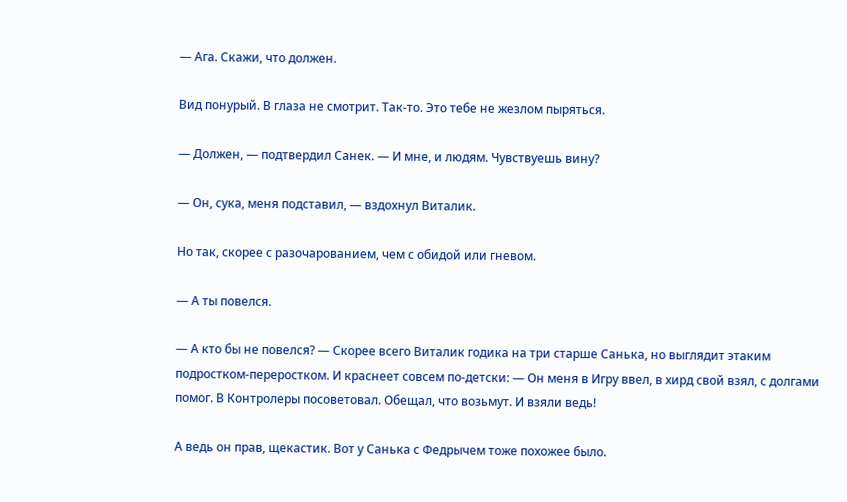— Ага. Скажи, что должен.

Вид понурый. В глаза не смотрит. Так-то. Это тебе не жезлом пыряться.

— Должен, — подтвердил Санек. — И мне, и людям. Чувствуешь вину?

— Он, сука, меня подставил, — вздохнул Виталик.

Но так, скорее с разочарованием, чем с обидой или гневом.

— А ты повелся.

— А кто бы не повелся? — Скорее всего Виталик годика на три старше Санька, но выглядит этаким подростком-переростком. И краснеет совсем по-детски: — Он меня в Игру ввел, в хирд свой взял, с долгами помог. В Контролеры посоветовал. Обещал, что возьмут. И взяли ведь!

А ведь он прав, щекастик. Вот у Санька с Федрычем тоже похожее было.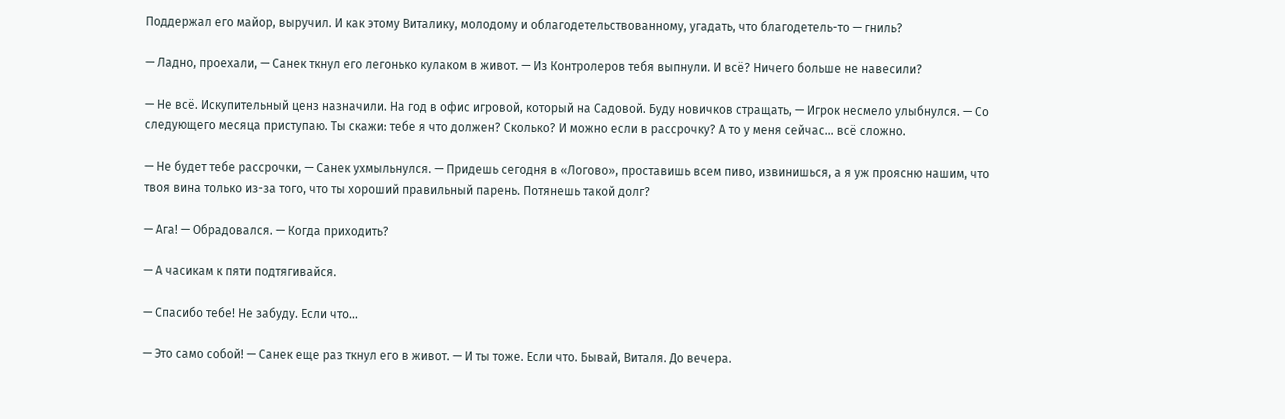Поддержал его майор, выручил. И как этому Виталику, молодому и облагодетельствованному, угадать, что благодетель-то — гниль?

— Ладно, проехали, — Санек ткнул его легонько кулаком в живот. — Из Контролеров тебя выпнули. И всё? Ничего больше не навесили?

— Не всё. Искупительный ценз назначили. На год в офис игровой, который на Садовой. Буду новичков стращать, — Игрок несмело улыбнулся. — Со следующего месяца приступаю. Ты скажи: тебе я что должен? Сколько? И можно если в рассрочку? А то у меня сейчас… всё сложно.

— Не будет тебе рассрочки, — Санек ухмыльнулся. — Придешь сегодня в «Логово», проставишь всем пиво, извинишься, а я уж проясню нашим, что твоя вина только из-за того, что ты хороший правильный парень. Потянешь такой долг?

— Ага! — Обрадовался. — Когда приходить?

— А часикам к пяти подтягивайся.

— Спасибо тебе! Не забуду. Если что…

— Это само собой! — Санек еще раз ткнул его в живот. — И ты тоже. Если что. Бывай, Виталя. До вечера.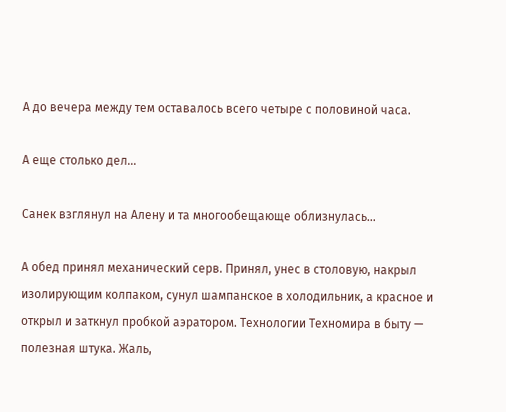А до вечера между тем оставалось всего четыре с половиной часа.

А еще столько дел…

Санек взглянул на Алену и та многообещающе облизнулась…

А обед принял механический серв. Принял, унес в столовую, накрыл изолирующим колпаком, сунул шампанское в холодильник, а красное и открыл и заткнул пробкой аэратором. Технологии Техномира в быту — полезная штука. Жаль,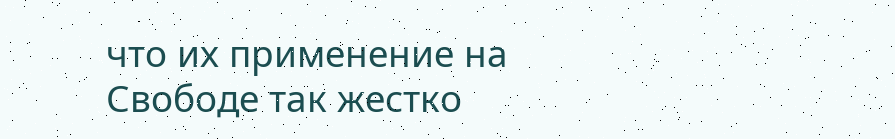что их применение на Свободе так жестко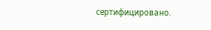сертифицировано.